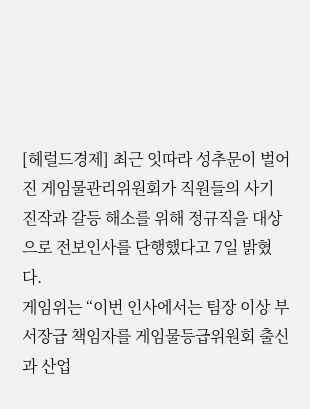[헤럴드경제] 최근 잇따라 성추문이 벌어진 게임물관리위원회가 직원들의 사기 진작과 갈등 해소를 위해 정규직을 대상으로 전보인사를 단행했다고 7일 밝혔다.
게임위는 “이번 인사에서는 팀장 이상 부서장급 책임자를 게임물등급위원회 출신과 산업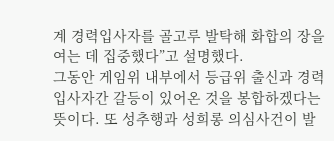계 경력입사자를 골고루 발탁해 화합의 장을 여는 데 집중했다”고 설명했다.
그동안 게임위 내부에서 등급위 출신과 경력 입사자간 갈등이 있어온 것을 봉합하겠다는 뜻이다. 또 성추행과 성희롱 의심사건이 발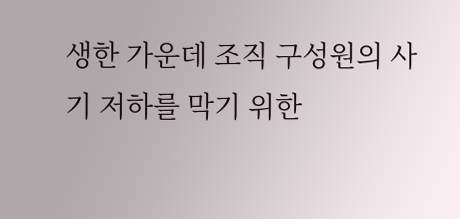생한 가운데 조직 구성원의 사기 저하를 막기 위한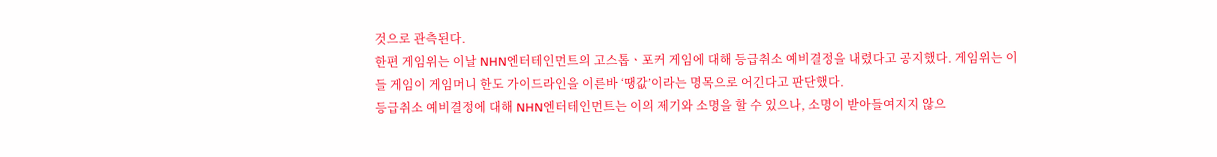것으로 관측된다.
한편 게임위는 이날 NHN엔터테인먼트의 고스톱ㆍ포커 게임에 대해 등급취소 예비결정을 내렸다고 공지했다. 게임위는 이들 게임이 게임머니 한도 가이드라인을 이른바 ‘땡값’이라는 명목으로 어긴다고 판단했다.
등급취소 예비결정에 대해 NHN엔터테인먼트는 이의 제기와 소명을 할 수 있으나, 소명이 받아들여지지 않으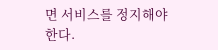면 서비스를 정지해야 한다.